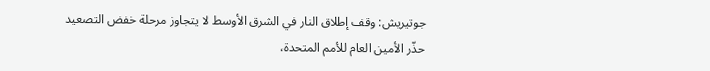جوتيريش: وقف إطلاق النار في الشرق الأوسط لا يتجاوز مرحلة خفض التصعيد
حذّر الأمين العام للأمم المتحدة،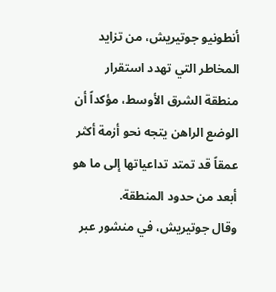أنطونيو جوتيريش، من تزايد المخاطر التي تهدد استقرار منطقة الشرق الأوسط، مؤكداً أن الوضع الراهن يتجه نحو أزمة أكثر عمقاً قد تمتد تداعياتها إلى ما هو أبعد من حدود المنطقة.
وقال جوتيريش، في منشور عبر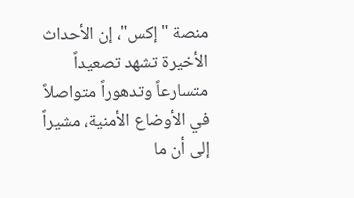منصة "إكس"، إن الأحداث الأخيرة تشهد تصعيداً متسارعاً وتدهوراً متواصلاً في الأوضاع الأمنية، مشيراً إلى أن ما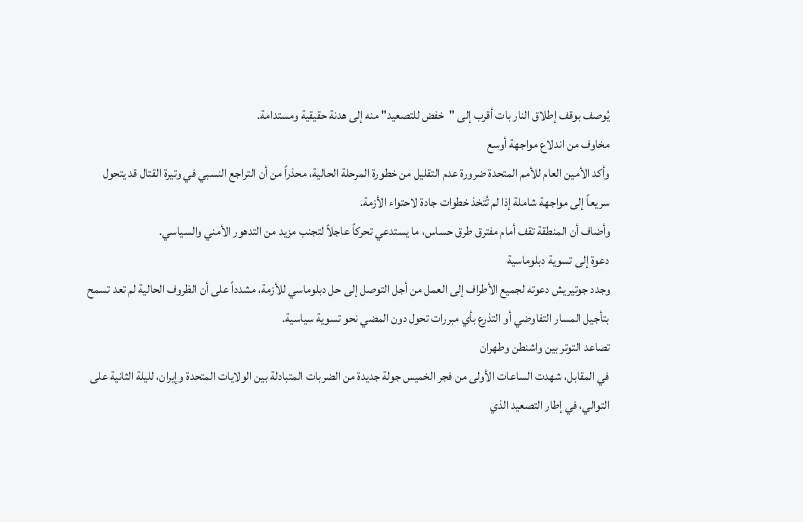يُوصف بوقف إطلاق النار بات أقرب إلى "خفض للتصعيد" منه إلى هدنة حقيقية ومستدامة.
مخاوف من اندلاع مواجهة أوسع
وأكد الأمين العام للأمم المتحدة ضرورة عدم التقليل من خطورة المرحلة الحالية، محذراً من أن التراجع النسبي في وتيرة القتال قد يتحول سريعاً إلى مواجهة شاملة إذا لم تُتخذ خطوات جادة لاحتواء الأزمة.
وأضاف أن المنطقة تقف أمام مفترق طرق حساس، ما يستدعي تحركاً عاجلاً لتجنب مزيد من التدهور الأمني والسياسي.
دعوة إلى تسوية دبلوماسية
وجدد جوتيريش دعوته لجميع الأطراف إلى العمل من أجل التوصل إلى حل دبلوماسي للأزمة، مشدداً على أن الظروف الحالية لم تعد تسمح بتأجيل المسار التفاوضي أو التذرع بأي مبررات تحول دون المضي نحو تسوية سياسية.
تصاعد التوتر بين واشنطن وطهران
في المقابل، شهدت الساعات الأولى من فجر الخميس جولة جديدة من الضربات المتبادلة بين الولايات المتحدة وإيران، لليلة الثانية على التوالي، في إطار التصعيد الذي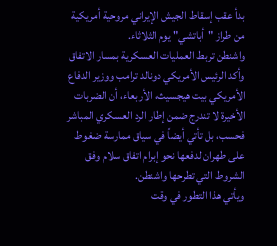بدأ عقب إسقاط الجيش الإيراني مروحية أمريكية من طراز "أباتشي" يوم الثلاثاء.
واشنطن تربط العمليات العسكرية بمسار الاتفاق
وأكد الرئيس الأمريكي دونالد ترامب ووزير الدفاع الأمريكي بيت هيجسيث، الأربعاء، أن الضربات الأخيرة لا تندرج ضمن إطار الرد العسكري المباشر فحسب، بل تأتي أيضاً في سياق ممارسة ضغوط على طهران لدفعها نحو إبرام اتفاق سلام وفق الشروط التي تطرحها واشنطن.
ويأتي هذا التطور في وقت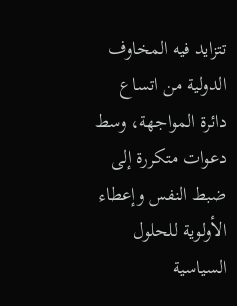تتزايد فيه المخاوف الدولية من اتساع دائرة المواجهة، وسط دعوات متكررة إلى ضبط النفس وإعطاء الأولوية للحلول السياسية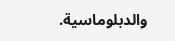والدبلوماسية.